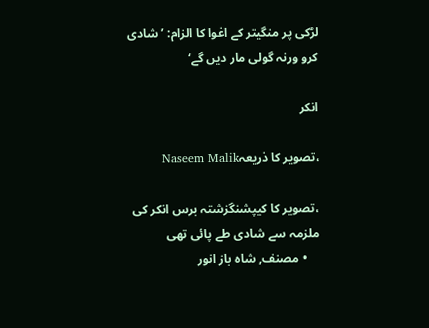لڑکی پر منگیتر کے اغوا کا الزام: ’شادی کرو ورنہ گولی مار دیں گے‘

انکر

،تصویر کا ذریعہNaseem Malik

،تصویر کا کیپشنگزشتہ برس انکر کی ملزمہ سے شادی طے پائی تھی
    • مصنف, شاہ باز انور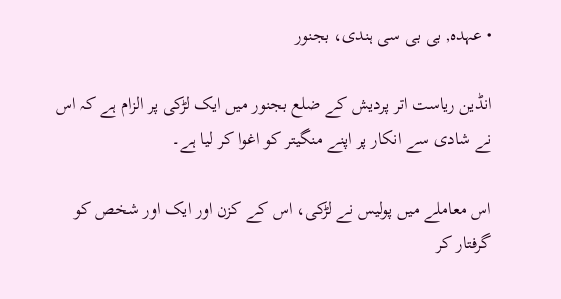• عہدہ, بی بی سی ہندی، بجنور

انڈین ریاست اتر پردیش کے ضلع بجنور میں ایک لڑکی پر الزام ہے کہ اس نے شادی سے انکار پر اپنے منگیتر کو اغوا کر لیا ہے۔

اس معاملے میں پولیس نے لڑکی، اس کے کزن اور ایک اور شخص کو گرفتار کر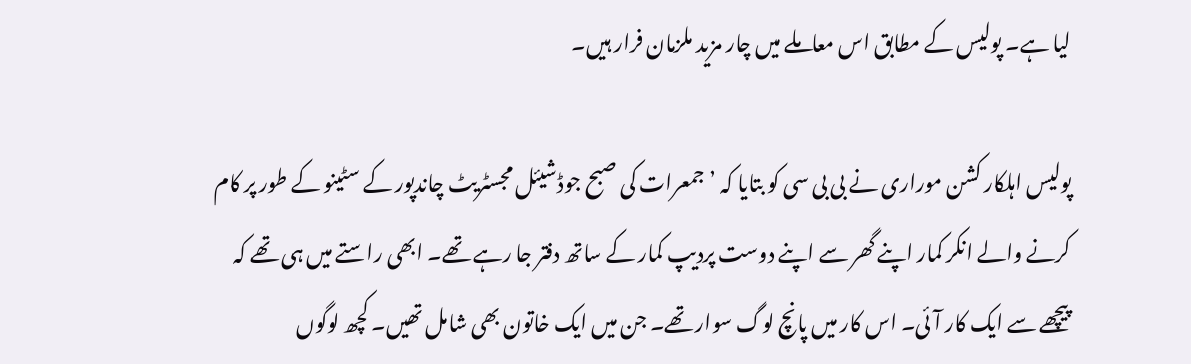لیا ہے۔ پولیس کے مطابق اس معاملے میں چار مزید ملزمان فرار ہیں۔

پولیس اہلکار کشن موراری نے بی بی سی کو بتایا کہ ’جمعرات کی صبح جوڈشیئل مجسٹریٹ چاندپور کے سٹینو کے طور پر کام کرنے والے انکر کمار اپنے گھر سے اپنے دوست پردیپ کمار کے ساتھ دفتر جا رہے تھے۔ ابھی راستے میں ہی تھے کہ پیچھے سے ایک کار آئی۔ اس کار میں پانچ لوگ سوار تھے۔ جن میں ایک خاتون بھی شامل تھیں۔ کچھ لوگوں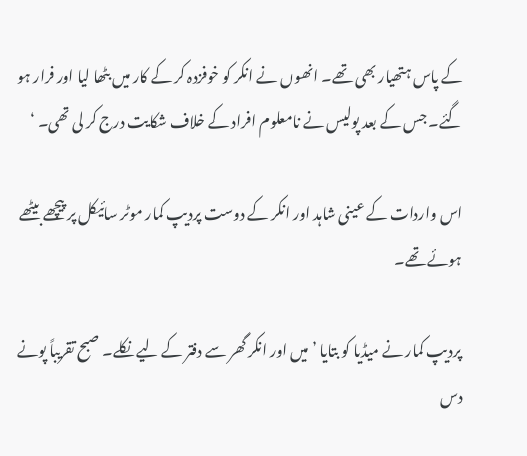کے پاس ہتھیار بھی تھے۔ انھوں نے انکر کو خوفزدہ کر کے کار میں بٹھا لیا اور فرار ہو گئے۔ جس کے بعد پولیس نے نامعلوم افراد کے خلاف شکایت درج کر لی تھی۔ ‘

اس واردات کے عینی شاہد اور انکر کے دوست پردیپ کمار موٹر سائیکل پر پیچھے بیٹھے ہوئے تھے۔

پردیپ کمار نے میڈیا کو بتایا ’میں اور انکر گھر سے دفتر کے لیے نکلے۔ صبح تقریباً پونے دس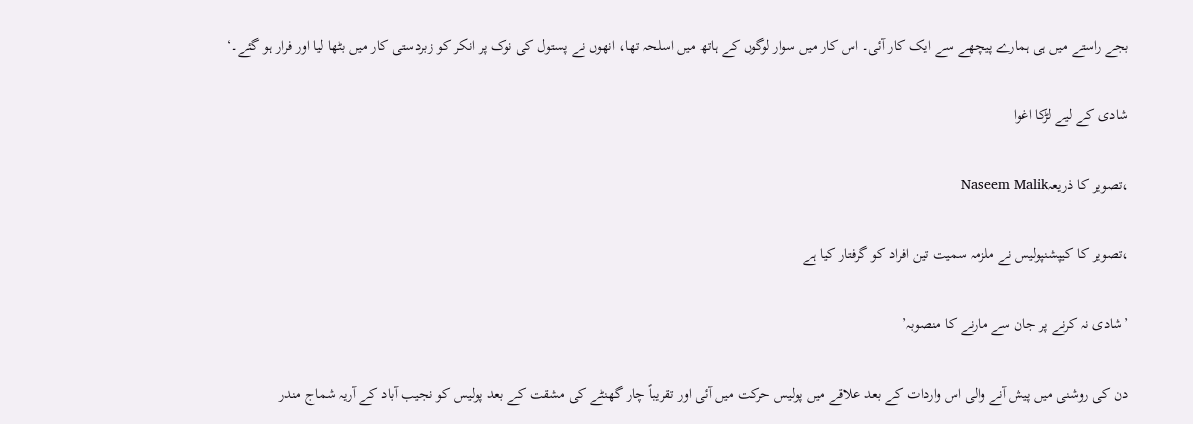بجے راستے میں ہی ہمارے پیچھے سے ایک کار آئی۔ اس کار میں سوار لوگوں کے ہاتھ میں اسلحہ تھا، انھوں نے پستول کی نوک پر انکر کو زبردستی کار میں بٹھا لیا اور فرار ہو گئے۔‘

شادی کے لیے لڑکا اغوا

،تصویر کا ذریعہNaseem Malik

،تصویر کا کیپشنپولیس نے ملزمہ سمیت تین افراد کو گرفتار کیا ہے

’شادی نہ کرنے پر جان سے مارنے کا منصوبہ’

دن کی روشنی میں پیش آنے والی اس واردات کے بعد علاقے میں پولیس حرکت میں آئی اور تقریباً چار گھنٹے کی مشقت کے بعد پولیس کو نجیب آباد کے آریہ شماج مندر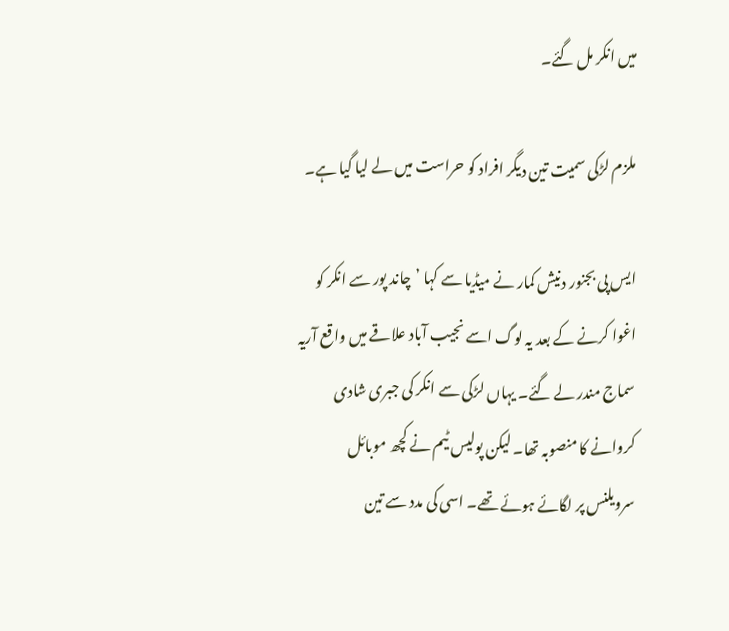میں انکر مل گئے۔

ملزم لڑکی سمیت تین دیگر افراد کو حراست میں لے لیا گیا ہے۔

ایس پی بجنور دنیش کمار نے میڈیا سے کہا ’چاند پور سے انکر کو اغوا کرنے کے بعد یہ لوگ اسے نجیب آباد علاقے میں واقع آریہ سماج مندر لے گئے۔ یہاں لڑکی سے انکر کی جبری شادی کروانے کا منصوبہ تھا۔ لیکن پولیس ٹیم نے کچھ موبائل سرویلنس پر لگائے ہوئے تھے۔ اسی کی مدد سے تین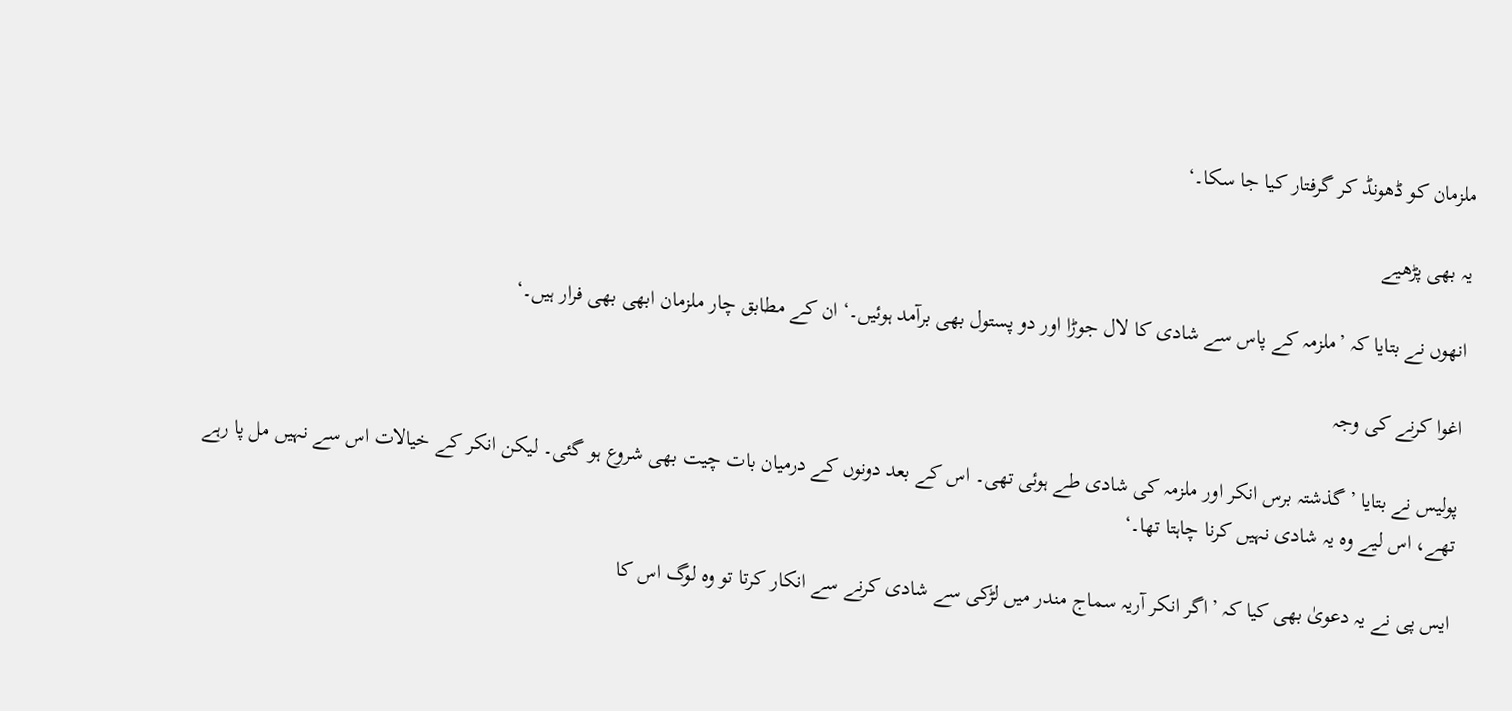ملزمان کو ڈھونڈ کر گرفتار کیا جا سکا۔‘

یہ بھی پڑھیے

انھوں نے بتایا کہ ’ملزمہ کے پاس سے شادی کا لال جوڑا اور دو پستول بھی برآمد ہوئیں۔‘ ان کے مطابق چار ملزمان ابھی بھی فرار ہیں۔‘

اغوا کرنے کی وجہ

پولیس نے بتایا ’گذشتہ برس انکر اور ملزمہ کی شادی طے ہوئی تھی۔ اس کے بعد دونوں کے درمیان بات چیت بھی شروع ہو گئی۔ لیکن انکر کے خیالات اس سے نہیں مل پا رہے تھے، اس لیے وہ یہ شادی نہیں کرنا چاہتا تھا۔‘

ایس پی نے یہ دعویٰ بھی کیا کہ ’اگر انکر آریہ سماج مندر میں لڑکی سے شادی کرنے سے انکار کرتا تو وہ لوگ اس کا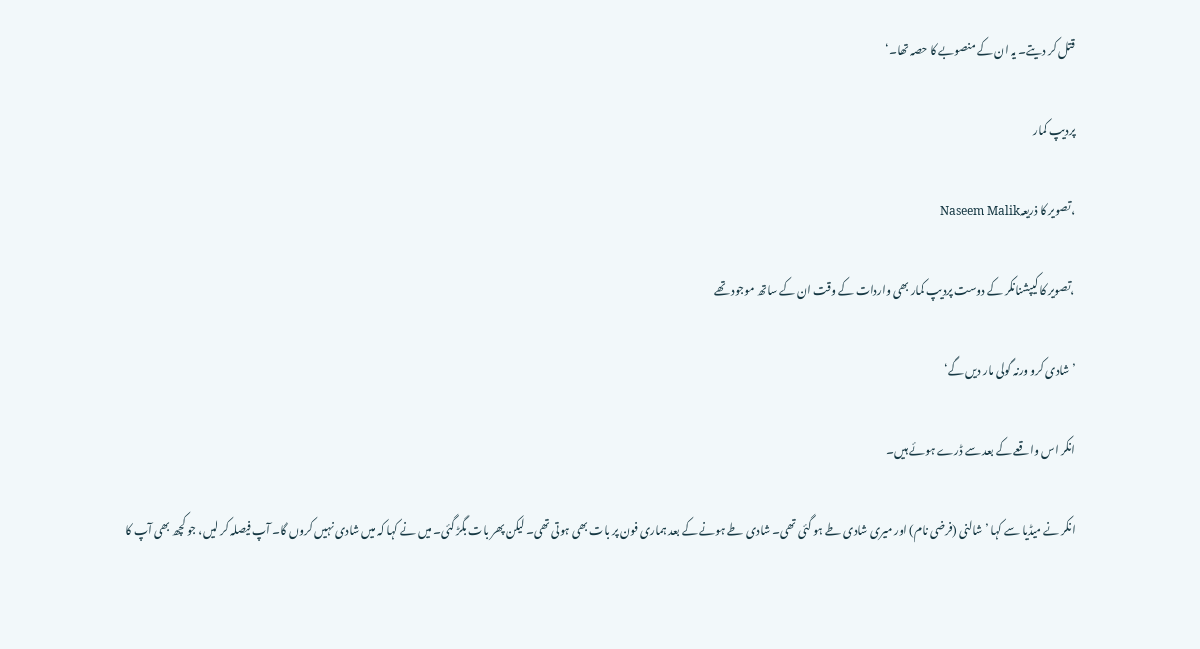قتل کر دیتے۔ یہ ان کے منصوبے کا حصہ تھا۔‘

پردیپ کمار

،تصویر کا ذریعہNaseem Malik

،تصویر کا کیپشنانکر کے دوست پردیپ کمار بھی واردات کے وقت ان کے ساتھ موجود تھے

’شادی کرو ورنہ گولی مار دیں گے‘

انکر اس واقعے کے بعد سے ڈرے ہوئے ہیں۔

انکر نے میڈیا سے کہا ’شالنی (فرضی نام) اور میری شادی طے ہو گئی تھی۔ شادی طے ہونے کے بعد ہماری فون پر بات بھی ہوتی تھی۔ لیکن پھر بات بگڑ گئی۔ میں نے کہا کہ میں شادی نہیں کروں گا۔ آپ فیصلہ کر لیں، جو کچھ بھی آپ کا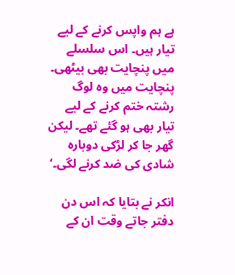ہے ہم واپس کرنے کے لیے تیار ہیں۔ اس سلسلے میں پنچایت بھی بیٹھی۔ پنچایت میں وہ لوگ رشتہ ختم کرنے کے لیے تیار بھی ہو گئے تھے۔ لیکن گھر جا کر لڑکی دوبارہ شادی کی ضد کرنے لگی۔‘

انکر نے بتایا کہ اس دن دفتر جاتے وقت ان کے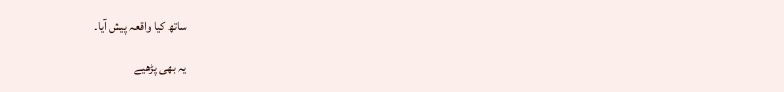ساتھ کیا واقعہ پیش آیا۔

یہ بھی پڑھیے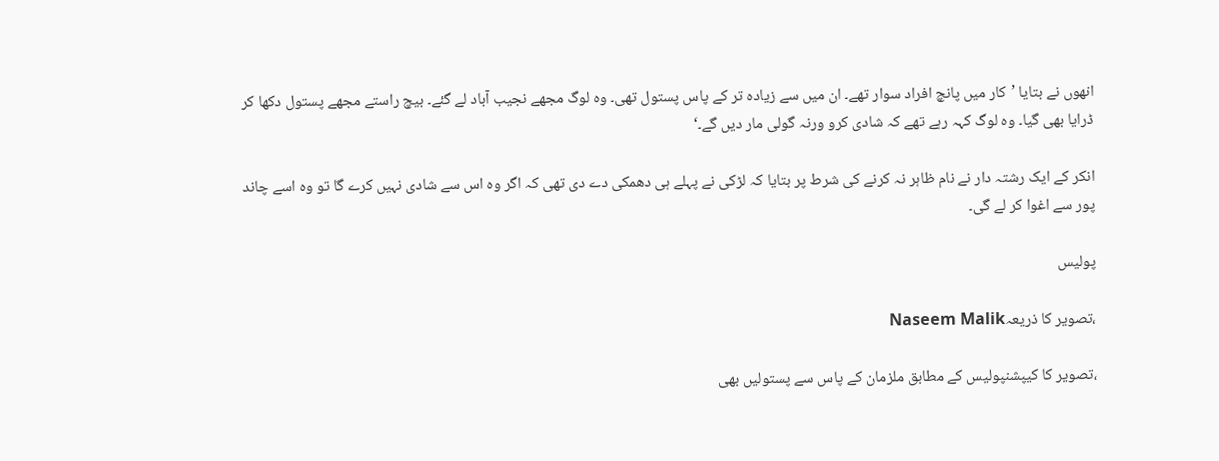انھوں نے بتایا ’کار میں پانچ افراد سوار تھے۔ ان میں سے زیادہ تر کے پاس پستول تھی۔ وہ لوگ مجھے نجیب آباد لے گئے۔ بیچ راستے مجھے پستول دکھا کر ڈرایا بھی گیا۔ وہ لوگ کہہ رہے تھے کہ شادی کرو ورنہ گولی مار دیں گے۔‘

انکر کے ایک رشتہ دار نے نام ظاہر نہ کرنے کی شرط پر بتایا کہ لڑکی نے پہلے ہی دھمکی دے دی تھی کہ اگر وہ اس سے شادی نہیں کرے گا تو وہ اسے چاند پور سے اغوا کر لے گی۔

پولیس

،تصویر کا ذریعہNaseem Malik

،تصویر کا کیپشنپولیس کے مطابق ملزمان کے پاس سے پستولیں بھی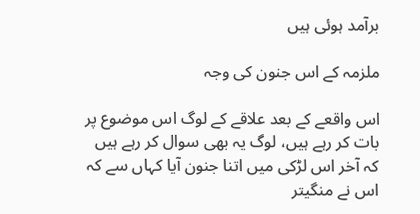برآمد ہوئی ہیں

ملزمہ کے اس جنون کی وجہ

اس واقعے کے بعد علاقے کے لوگ اس موضوع پر بات کر رہے ہیں، لوگ یہ بھی سوال کر رہے ہیں کہ آخر اس لڑکی میں اتنا جنون آیا کہاں سے کہ اس نے منگیتر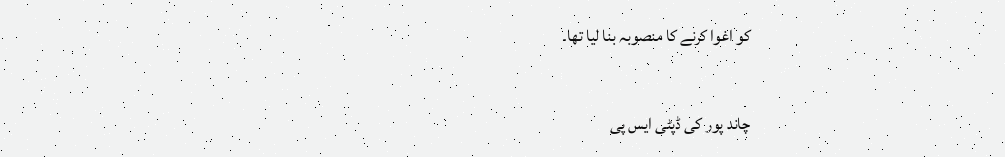کو اغوا کرنے کا منصوبہ بنا لیا تھا۔

چاند پور کی ڈپٹی ایس پی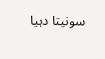سونیتا دہیا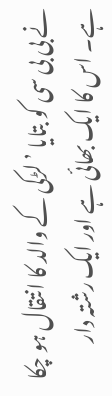نے بی بی سی کو بتایا ’لڑکی کے والد کا انتقال ہو چکا ہے۔ اس کا ایک بھائی ہے اور ایک رشتہ دار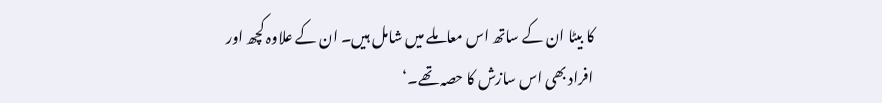کا بیٹا ان کے ساتھ اس معاملے میں شامل ہیں۔ ان کے علاوہ کچھ اور افراد بھی اس سازش کا حصہ تھے۔‘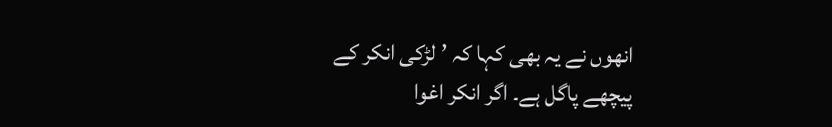انھوں نے یہ بھی کہا کہ ’لڑکی انکر کے پیچھے پاگل ہے۔ اگر انکر اغوا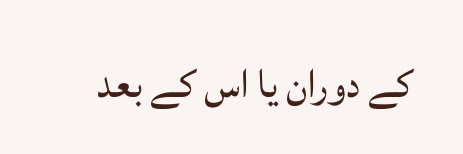کے دوران یا اس کے بعد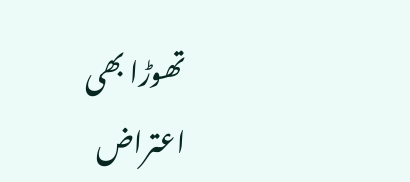تھوڑا بھی اعتراض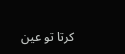کرتا تو عین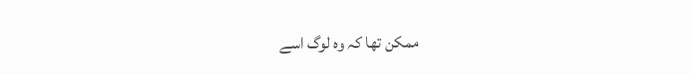ممکن تھا کہ وہ لوگ اسے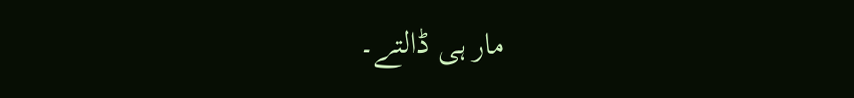مار ہی ڈالتے۔